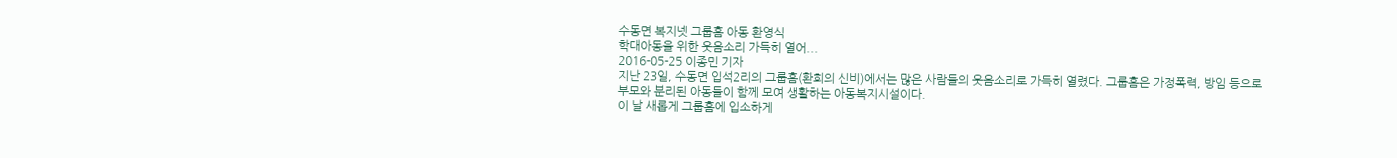수동면 복지넷 그룹홈 아동 환영식
학대아동을 위한 웃음소리 가득히 열어...
2016-05-25 이종민 기자
지난 23일, 수동면 입석2리의 그룹홈(환희의 신비)에서는 많은 사람들의 웃음소리로 가득히 열렸다. 그룹홈은 가정폭력, 방임 등으로 부모와 분리된 아동들이 함께 모여 생활하는 아동복지시설이다.
이 날 새롭게 그룹홈에 입소하게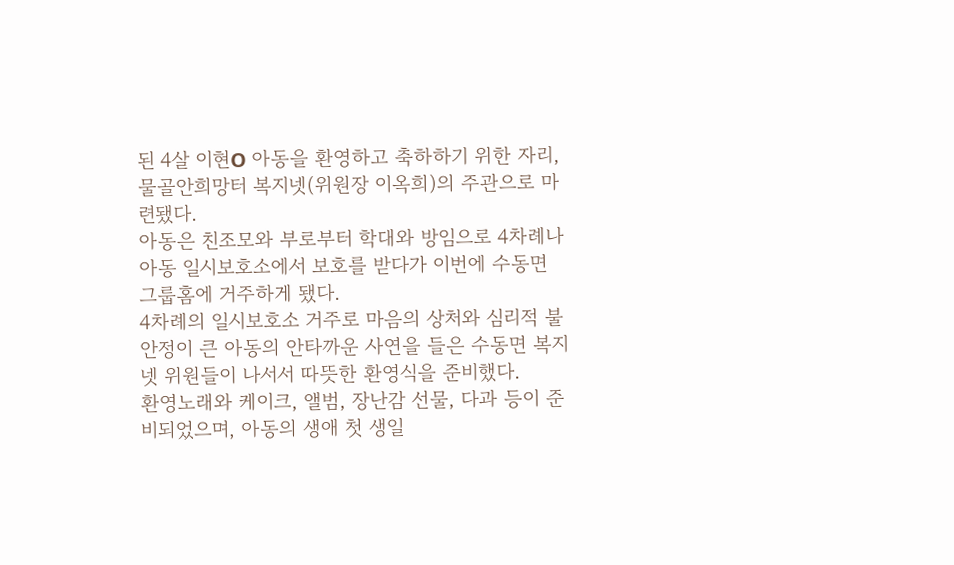된 4살 이현O 아동을 환영하고 축하하기 위한 자리, 물골안희망터 복지넷(위원장 이옥희)의 주관으로 마련됐다.
아동은 친조모와 부로부터 학대와 방임으로 4차례나 아동 일시보호소에서 보호를 받다가 이번에 수동면 그룹홈에 거주하게 됐다.
4차례의 일시보호소 거주로 마음의 상처와 심리적 불안정이 큰 아동의 안타까운 사연을 들은 수동면 복지넷 위원들이 나서서 따뜻한 환영식을 준비했다.
환영노래와 케이크, 앨범, 장난감 선물, 다과 등이 준비되었으며, 아동의 생애 첫 생일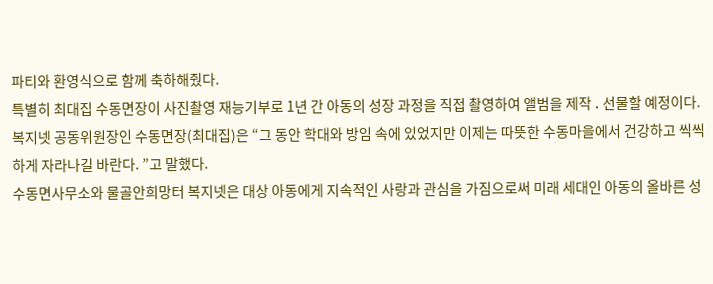파티와 환영식으로 함께 축하해줬다.
특별히 최대집 수동면장이 사진촬영 재능기부로 1년 간 아동의 성장 과정을 직접 촬영하여 앨범을 제작 ․ 선물할 예정이다.
복지넷 공동위원장인 수동면장(최대집)은 “그 동안 학대와 방임 속에 있었지만 이제는 따뜻한 수동마을에서 건강하고 씩씩하게 자라나길 바란다. ”고 말했다.
수동면사무소와 물골안희망터 복지넷은 대상 아동에게 지속적인 사랑과 관심을 가짐으로써 미래 세대인 아동의 올바른 성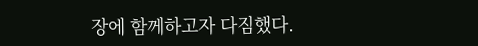장에 함께하고자 다짐했다.